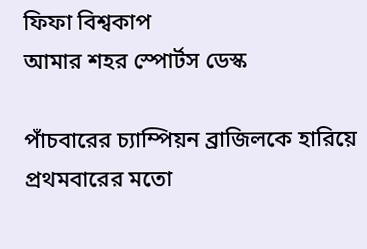ফিফা বিশ্বকাপ
আমার শহর স্পোর্টস ডেস্ক

পাঁচবারের চ্যাম্পিয়ন ব্রাজিলকে হারিয়ে প্রথমবারের মতো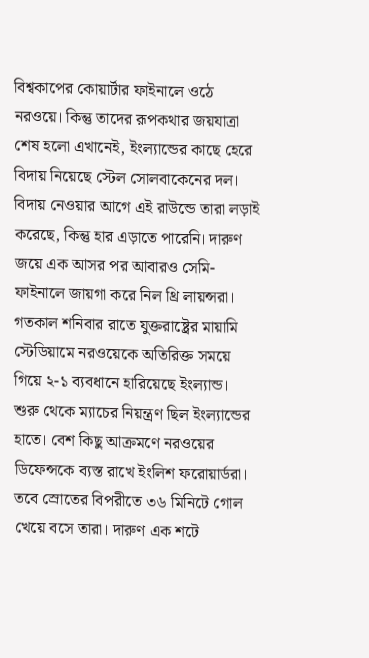বিশ্বকাপের কোয়ার্টার ফাইনালে ওঠে নরওয়ে। কিন্তু তাদের রূপকথার জয়যাত্রা শেষ হলো এখানেই, ইংল্যান্ডের কাছে হেরে বিদায় নিয়েছে স্টেল সোলবাকেনের দল। বিদায় নেওয়ার আগে এই রাউন্ডে তারা লড়াই করেছে, কিন্তু হার এড়াতে পারেনি। দারুণ জয়ে এক আসর পর আবারও সেমি-ফাইনালে জায়গা করে নিল থ্রি লায়ন্সরা।
গতকাল শনিবার রাতে যুক্তরাষ্ট্রের মায়ামি স্টেডিয়ামে নরওয়েকে অতিরিক্ত সময়ে গিয়ে ২-১ ব্যবধানে হারিয়েছে ইংল্যান্ড।
শুরু থেকে ম্যাচের নিয়ন্ত্রণ ছিল ইংল্যান্ডের হাতে। বেশ কিছু আক্রমণে নরওয়ের ডিফেন্সকে ব্যস্ত রাখে ইংলিশ ফরোয়ার্ডরা। তবে স্রোতের বিপরীতে ৩৬ মিনিটে গোল খেয়ে বসে তারা। দারুণ এক শটে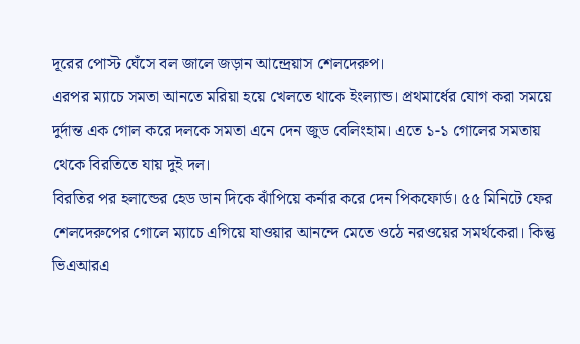দূরের পোস্ট ঘেঁসে বল জালে জড়ান আন্দ্রেয়াস শেলদেরুপ।
এরপর ম্যাচে সমতা আনতে মরিয়া হয়ে খেলতে থাকে ইংল্যান্ড। প্রথমার্ধের যোগ করা সময়ে দুর্দান্ত এক গোল করে দলকে সমতা এনে দেন জুড বেলিংহাম। এতে ১-১ গোলের সমতায় থেকে বিরতিতে যায় দুই দল।
বিরতির পর হলান্ডের হেড ডান দিকে ঝাঁপিয়ে কর্নার করে দেন পিকফোর্ড। ৫৫ মিনিটে ফের শেলদেরুপের গোলে ম্যাচে এগিয়ে যাওয়ার আনন্দে মেতে ওঠে নরওয়ের সমর্থকেরা। কিন্তু ভিএআরএ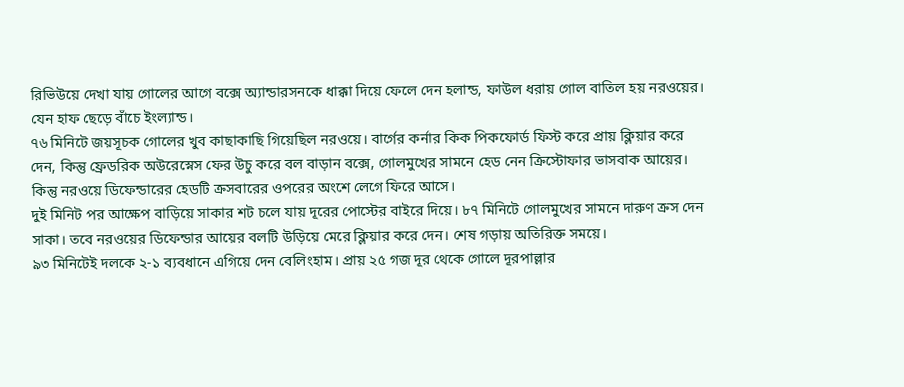রিভিউয়ে দেখা যায় গোলের আগে বক্সে অ্যান্ডারসনকে ধাক্কা দিয়ে ফেলে দেন হলান্ড, ফাউল ধরায় গোল বাতিল হয় নরওয়ের। যেন হাফ ছেড়ে বাঁচে ইংল্যান্ড।
৭৬ মিনিটে জয়সূচক গোলের খুব কাছাকাছি গিয়েছিল নরওয়ে। বার্গের কর্নার কিক পিকফোর্ড ফিস্ট করে প্রায় ক্লিয়ার করে দেন, কিন্তু ফ্রেডরিক অউরেস্নেস ফের উচু করে বল বাড়ান বক্সে, গোলমুখের সামনে হেড নেন ক্রিস্টোফার ভাসবাক আয়ের। কিন্তু নরওয়ে ডিফেন্ডারের হেডটি ক্রসবারের ওপরের অংশে লেগে ফিরে আসে।
দুই মিনিট পর আক্ষেপ বাড়িয়ে সাকার শট চলে যায় দূরের পোস্টের বাইরে দিয়ে। ৮৭ মিনিটে গোলমুখের সামনে দারুণ ক্রস দেন সাকা। তবে নরওয়ের ডিফেন্ডার আয়ের বলটি উড়িয়ে মেরে ক্লিয়ার করে দেন। শেষ গড়ায় অতিরিক্ত সময়ে।
৯৩ মিনিটেই দলকে ২-১ ব্যবধানে এগিয়ে দেন বেলিংহাম। প্রায় ২৫ গজ দূর থেকে গোলে দূরপাল্লার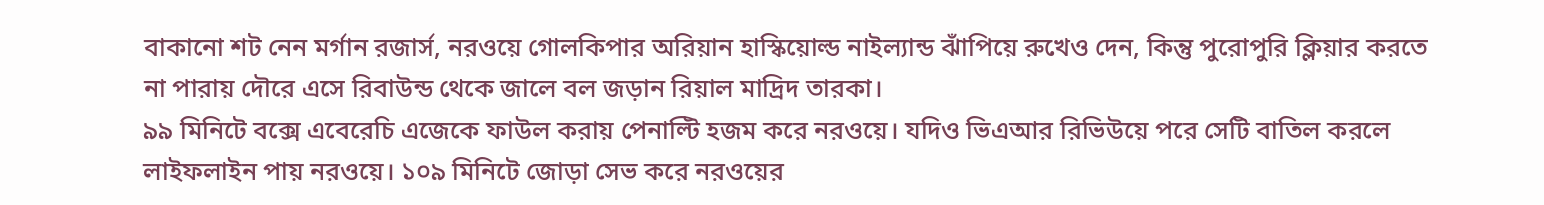বাকানো শট নেন মর্গান রজার্স, নরওয়ে গোলকিপার অরিয়ান হাস্কিয়োল্ড নাইল্যান্ড ঝাঁপিয়ে রুখেও দেন, কিন্তু পুরোপুরি ক্লিয়ার করতে না পারায় দৌরে এসে রিবাউন্ড থেকে জালে বল জড়ান রিয়াল মাদ্রিদ তারকা।
৯৯ মিনিটে বক্সে এবেরেচি এজেকে ফাউল করায় পেনাল্টি হজম করে নরওয়ে। যদিও ভিএআর রিভিউয়ে পরে সেটি বাতিল করলে লাইফলাইন পায় নরওয়ে। ১০৯ মিনিটে জোড়া সেভ করে নরওয়ের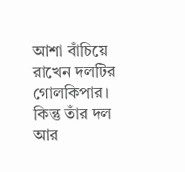আশা বাঁচিয়ে রাখেন দলটির গোলকিপার। কিন্তু তাঁর দল আর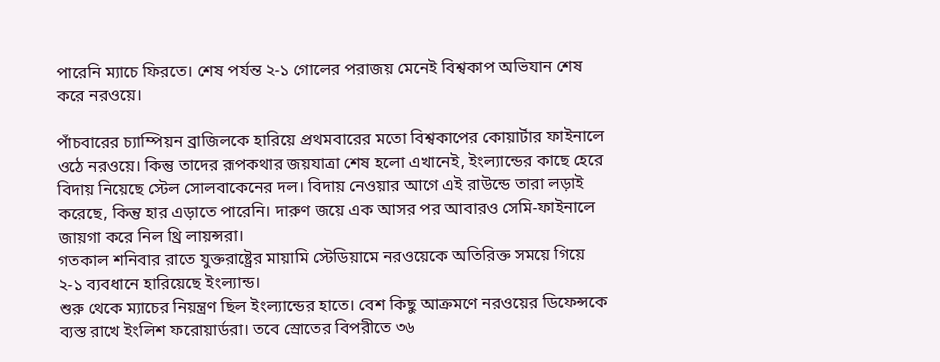পারেনি ম্যাচে ফিরতে। শেষ পর্যন্ত ২-১ গোলের পরাজয় মেনেই বিশ্বকাপ অভিযান শেষ করে নরওয়ে।

পাঁচবারের চ্যাম্পিয়ন ব্রাজিলকে হারিয়ে প্রথমবারের মতো বিশ্বকাপের কোয়ার্টার ফাইনালে ওঠে নরওয়ে। কিন্তু তাদের রূপকথার জয়যাত্রা শেষ হলো এখানেই, ইংল্যান্ডের কাছে হেরে বিদায় নিয়েছে স্টেল সোলবাকেনের দল। বিদায় নেওয়ার আগে এই রাউন্ডে তারা লড়াই করেছে, কিন্তু হার এড়াতে পারেনি। দারুণ জয়ে এক আসর পর আবারও সেমি-ফাইনালে জায়গা করে নিল থ্রি লায়ন্সরা।
গতকাল শনিবার রাতে যুক্তরাষ্ট্রের মায়ামি স্টেডিয়ামে নরওয়েকে অতিরিক্ত সময়ে গিয়ে ২-১ ব্যবধানে হারিয়েছে ইংল্যান্ড।
শুরু থেকে ম্যাচের নিয়ন্ত্রণ ছিল ইংল্যান্ডের হাতে। বেশ কিছু আক্রমণে নরওয়ের ডিফেন্সকে ব্যস্ত রাখে ইংলিশ ফরোয়ার্ডরা। তবে স্রোতের বিপরীতে ৩৬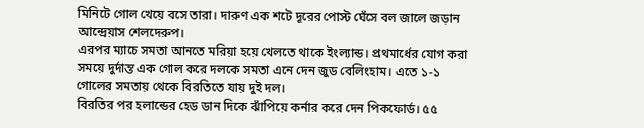মিনিটে গোল খেয়ে বসে তারা। দারুণ এক শটে দূরের পোস্ট ঘেঁসে বল জালে জড়ান আন্দ্রেয়াস শেলদেরুপ।
এরপর ম্যাচে সমতা আনতে মরিয়া হয়ে খেলতে থাকে ইংল্যান্ড। প্রথমার্ধের যোগ করা সময়ে দুর্দান্ত এক গোল করে দলকে সমতা এনে দেন জুড বেলিংহাম। এতে ১-১ গোলের সমতায় থেকে বিরতিতে যায় দুই দল।
বিরতির পর হলান্ডের হেড ডান দিকে ঝাঁপিয়ে কর্নার করে দেন পিকফোর্ড। ৫৫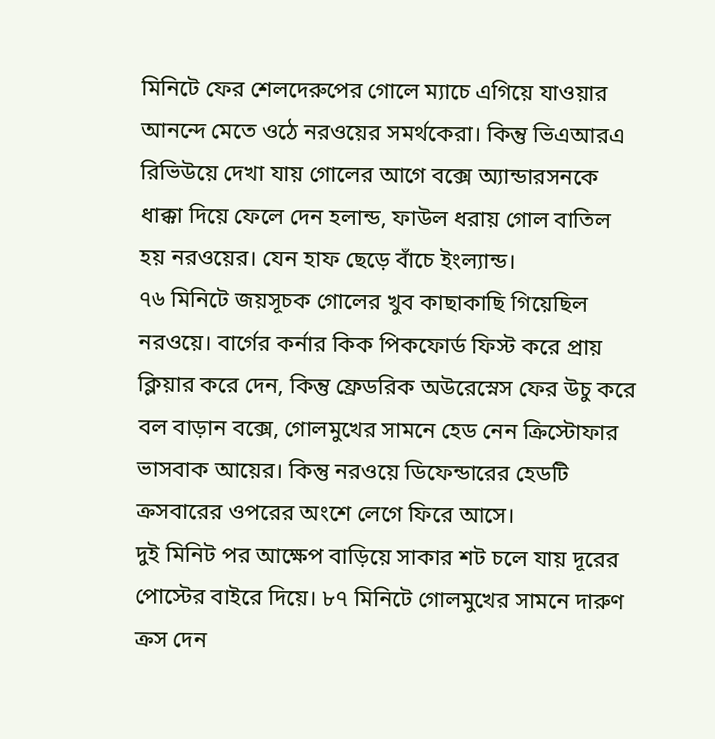মিনিটে ফের শেলদেরুপের গোলে ম্যাচে এগিয়ে যাওয়ার আনন্দে মেতে ওঠে নরওয়ের সমর্থকেরা। কিন্তু ভিএআরএ রিভিউয়ে দেখা যায় গোলের আগে বক্সে অ্যান্ডারসনকে ধাক্কা দিয়ে ফেলে দেন হলান্ড, ফাউল ধরায় গোল বাতিল হয় নরওয়ের। যেন হাফ ছেড়ে বাঁচে ইংল্যান্ড।
৭৬ মিনিটে জয়সূচক গোলের খুব কাছাকাছি গিয়েছিল নরওয়ে। বার্গের কর্নার কিক পিকফোর্ড ফিস্ট করে প্রায় ক্লিয়ার করে দেন, কিন্তু ফ্রেডরিক অউরেস্নেস ফের উচু করে বল বাড়ান বক্সে, গোলমুখের সামনে হেড নেন ক্রিস্টোফার ভাসবাক আয়ের। কিন্তু নরওয়ে ডিফেন্ডারের হেডটি ক্রসবারের ওপরের অংশে লেগে ফিরে আসে।
দুই মিনিট পর আক্ষেপ বাড়িয়ে সাকার শট চলে যায় দূরের পোস্টের বাইরে দিয়ে। ৮৭ মিনিটে গোলমুখের সামনে দারুণ ক্রস দেন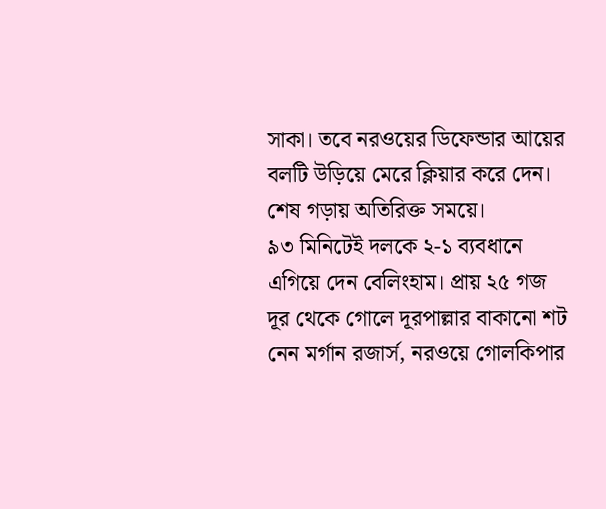সাকা। তবে নরওয়ের ডিফেন্ডার আয়ের বলটি উড়িয়ে মেরে ক্লিয়ার করে দেন। শেষ গড়ায় অতিরিক্ত সময়ে।
৯৩ মিনিটেই দলকে ২-১ ব্যবধানে এগিয়ে দেন বেলিংহাম। প্রায় ২৫ গজ দূর থেকে গোলে দূরপাল্লার বাকানো শট নেন মর্গান রজার্স, নরওয়ে গোলকিপার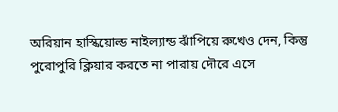অরিয়ান হাস্কিয়োল্ড নাইল্যান্ড ঝাঁপিয়ে রুখেও দেন, কিন্তু পুরোপুরি ক্লিয়ার করতে না পারায় দৌরে এসে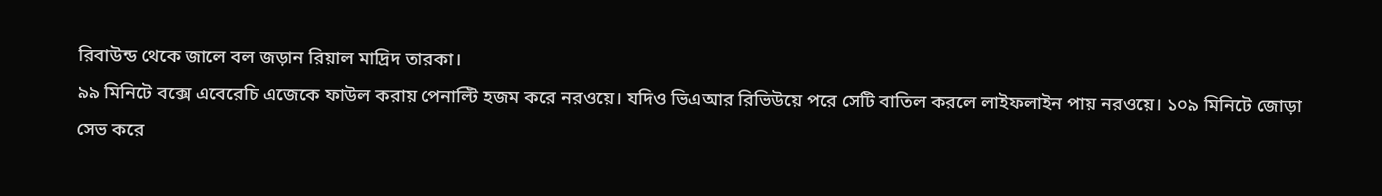রিবাউন্ড থেকে জালে বল জড়ান রিয়াল মাদ্রিদ তারকা।
৯৯ মিনিটে বক্সে এবেরেচি এজেকে ফাউল করায় পেনাল্টি হজম করে নরওয়ে। যদিও ভিএআর রিভিউয়ে পরে সেটি বাতিল করলে লাইফলাইন পায় নরওয়ে। ১০৯ মিনিটে জোড়া সেভ করে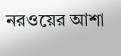নরওয়ের আশা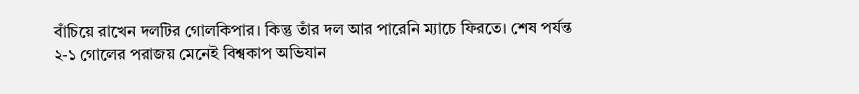বাঁচিয়ে রাখেন দলটির গোলকিপার। কিন্তু তাঁর দল আর পারেনি ম্যাচে ফিরতে। শেষ পর্যন্ত ২-১ গোলের পরাজয় মেনেই বিশ্বকাপ অভিযান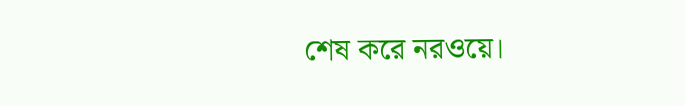শেষ করে নরওয়ে।